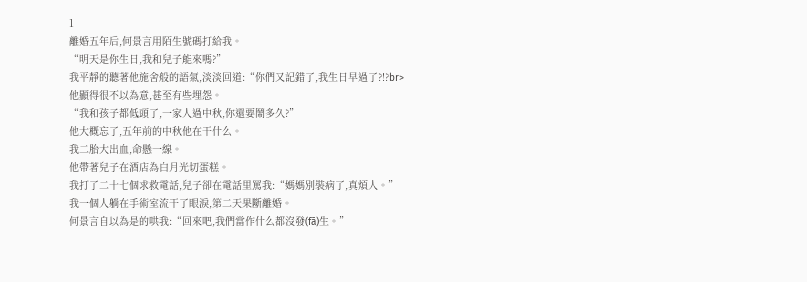1
離婚五年后,何景言用陌生號碼打給我。
“明天是你生日,我和兒子能來嗎?”
我平靜的聽著他施舍般的語氣,淡淡回道:“你們又記錯了,我生日早過了?!?br>
他顯得很不以為意,甚至有些埋怨。
“我和孩子都低頭了,一家人過中秋,你還要鬧多久?”
他大概忘了,五年前的中秋他在干什么。
我二胎大出血,命懸一線。
他帶著兒子在酒店為白月光切蛋糕。
我打了二十七個求救電話,兒子卻在電話里罵我:“媽媽別裝病了,真煩人。”
我一個人躺在手術室流干了眼淚,第二天果斷離婚。
何景言自以為是的哄我:“回來吧,我們當作什么都沒發(fā)生。”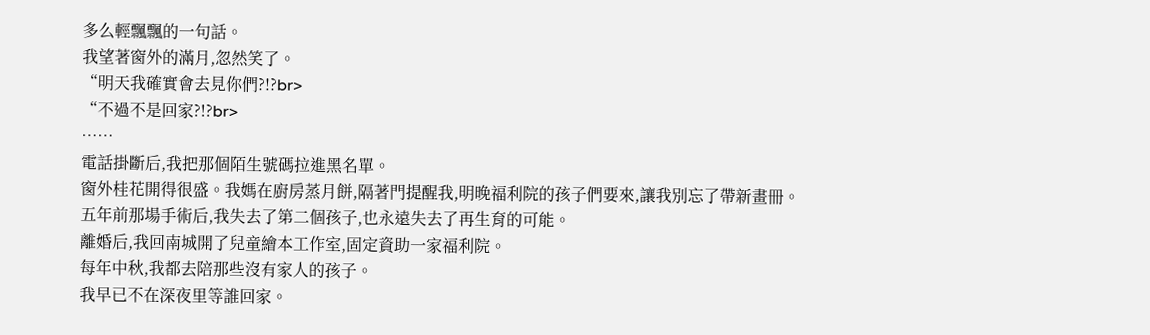多么輕飄飄的一句話。
我望著窗外的滿月,忽然笑了。
“明天我確實會去見你們?!?br>
“不過不是回家?!?br>
……
電話掛斷后,我把那個陌生號碼拉進黑名單。
窗外桂花開得很盛。我媽在廚房蒸月餅,隔著門提醒我,明晚福利院的孩子們要來,讓我別忘了帶新畫冊。
五年前那場手術后,我失去了第二個孩子,也永遠失去了再生育的可能。
離婚后,我回南城開了兒童繪本工作室,固定資助一家福利院。
每年中秋,我都去陪那些沒有家人的孩子。
我早已不在深夜里等誰回家。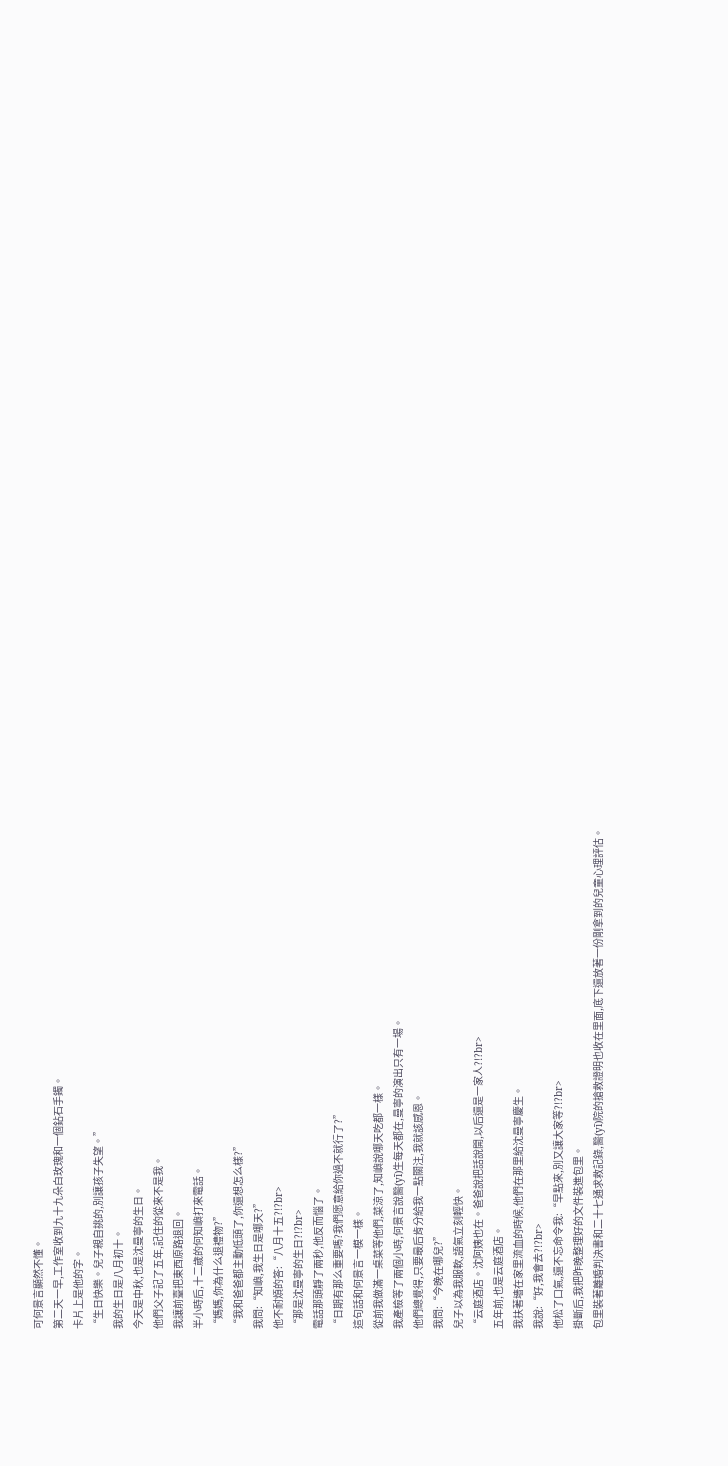可何景言顯然不懂。
第二天一早,工作室收到九十九朵白玫瑰和一個鉆石手鐲。
卡片上是他的字。
“生日快樂。兒子親自挑的,別讓孩子失望。”
我的生日是八月初十。
今天是中秋,也是沈曼寧的生日。
他們父子記了五年,記住的從來不是我。
我讓前臺把東西原路退回。
半小時后,十二歲的何知嶼打來電話。
“媽媽,你為什么退禮物?”
“我和爸爸都主動低頭了,你還想怎么樣?”
我問:“知嶼,我生日是哪天?”
他不耐煩的答:“八月十五?!?br>
“那是沈曼寧的生日?!?br>
電話那頭靜了兩秒,他反而惱了。
“日期有那么重要嗎?我們愿意給你過不就行了?”
這句話和何景言一模一樣。
從前我做滿一桌菜等他們,菜涼了,知嶼說哪天吃都一樣。
我產檢等了兩個小時,何景言說醫(yī)生每天都在,曼寧的演出只有一場。
他們總覺得,只要最后肯分給我一點關注,我就該感恩。
我問:“今晚在哪兒?”
兒子以為我服軟,語氣立刻輕快。
“云庭酒店。沈阿姨也在。爸爸說把話說開,以后還是一家人?!?br>
五年前,也是云庭酒店。
我扶著墻在家里流血的時候,他們在那里給沈曼寧慶生。
我說:“好,我會去?!?br>
他松了口氣,還不忘命令我:“早點來,別又讓大家等?!?br>
掛斷后,我把昨晚整理好的文件裝進包里。
包里裝著離婚判決書和二十七通求救記錄,醫(yī)院的搶救證明也收在里面,底下還放著一份剛拿到的兒童心理評估。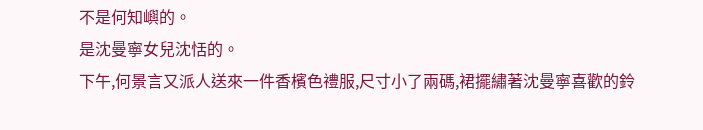不是何知嶼的。
是沈曼寧女兒沈恬的。
下午,何景言又派人送來一件香檳色禮服,尺寸小了兩碼,裙擺繡著沈曼寧喜歡的鈴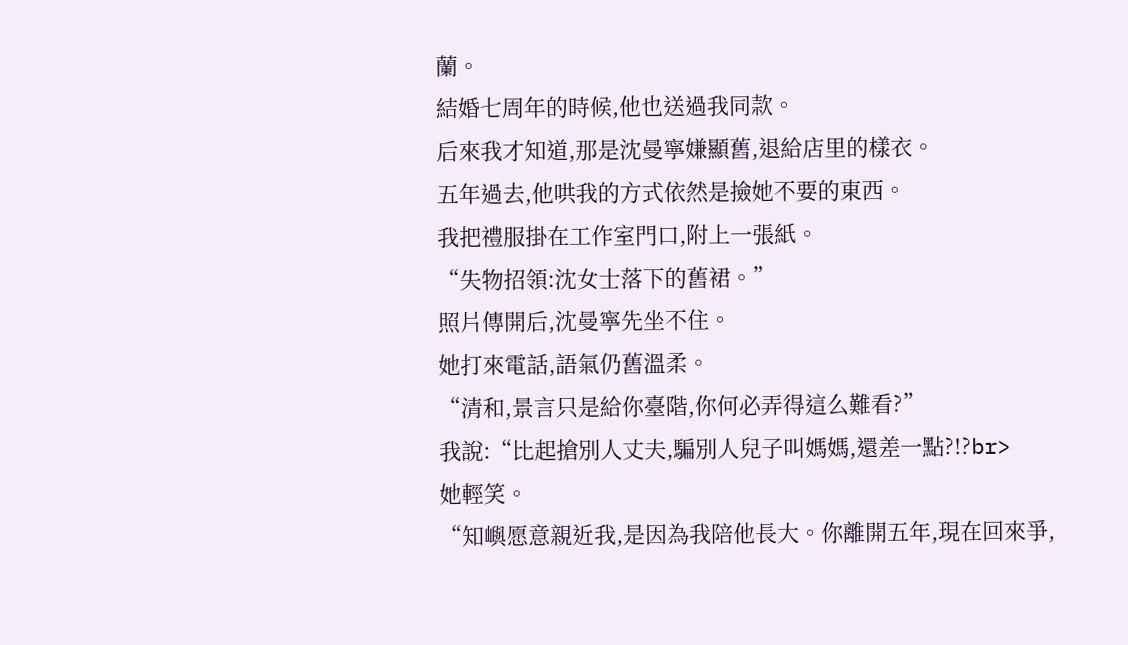蘭。
結婚七周年的時候,他也送過我同款。
后來我才知道,那是沈曼寧嫌顯舊,退給店里的樣衣。
五年過去,他哄我的方式依然是撿她不要的東西。
我把禮服掛在工作室門口,附上一張紙。
“失物招領:沈女士落下的舊裙。”
照片傳開后,沈曼寧先坐不住。
她打來電話,語氣仍舊溫柔。
“清和,景言只是給你臺階,你何必弄得這么難看?”
我說:“比起搶別人丈夫,騙別人兒子叫媽媽,還差一點?!?br>
她輕笑。
“知嶼愿意親近我,是因為我陪他長大。你離開五年,現在回來爭,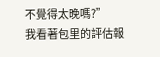不覺得太晚嗎?”
我看著包里的評估報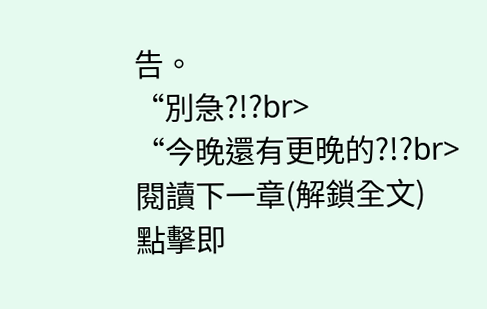告。
“別急?!?br>
“今晚還有更晚的?!?br>
閱讀下一章(解鎖全文)
點擊即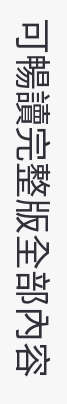可暢讀完整版全部內容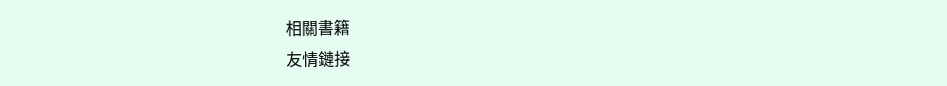相關書籍
友情鏈接